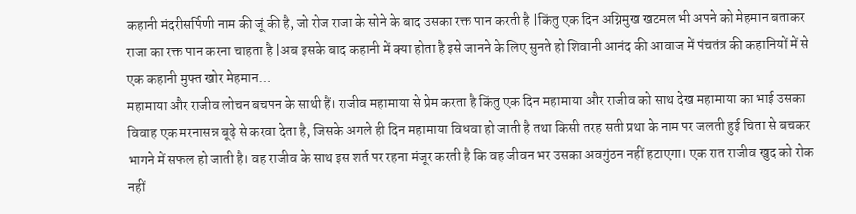कहानी मंदरीसर्पिणी नाम की जूं की है, जो रोज राजा के सोने के बाद उसका रक्त पान करती है |किंतु एक दिन अग्निमुख खटमल भी अपने को मेहमान बताकर राजा का रक्त पान करना चाहता है |अब इसके बाद कहानी में क्या होता है इसे जानने के लिए सुनते हो शिवानी आनंद की आवाज में पंचतंत्र की कहानियों में से एक कहानी मुफ्त खोर मेहमान…
महामाया और राजीव लोचन बचपन के साथी हैं। राजीव महामाया से प्रेम करता है किंतु एक दिन महामाया और राजीव को साथ देख महामाया का भाई उसका विवाह एक मरनासन्न बूढ़े से करवा देता है, जिसके अगले ही दिन महामाया विधवा हो जाती है तथा किसी तरह सती प्रथा के नाम पर जलती हुई चिता से बचकर भागने में सफल हो जाती है। वह राजीव के साथ इस शर्त पर रहना मंजूर करती है कि वह जीवन भर उसका अवगुंठन नहीं हटाएगा। एक रात राजीव खुद को रोक नहीं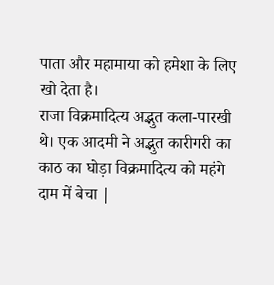पाता और महामाया को हमेशा के लिए खो देता है।
राजा विक्रमादित्य अद्भुत कला-पारखी थे। एक आदमी ने अद्भुत कारीगरी का काठ का घोड़ा विक्रमादित्य को महंगे दाम में बेचा |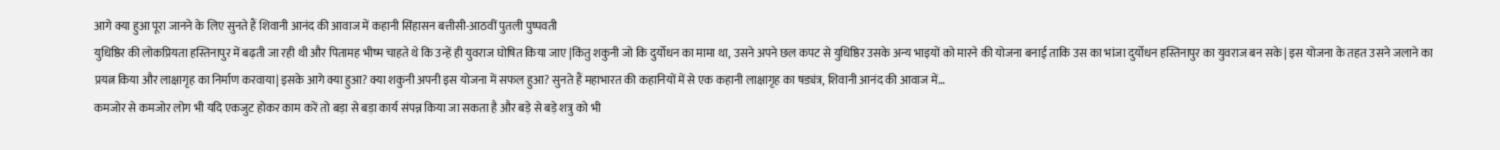आगे क्या हुआ पूरा जानने के लिए सुनते हैं शिवानी आनंद की आवाज में कहानी सिंहासन बत्तीसी-आठवीं पुतली पुष्पवती
युधिष्ठिर की लोकप्रियता हस्तिनापुर में बढ़ती जा रही थी और पितामह भीष्म चाहते थे कि उन्हें ही युवराज घोषित किया जाए |किंतु शकुनी जो कि दुर्योधन का मामा था, उसने अपने छल कपट से युधिष्ठिर उसके अन्य भाइयों को मारने की योजना बनाई ताकि उस का भांजा दुर्योधन हस्तिनापुर का युवराज बन सके| इस योजना के तहत उसने जलाने का प्रयत्न किया और लाक्षागृह का निर्माण करवाया| इसके आगे क्या हुआ? क्या शकुनी अपनी इस योजना में सफल हुआ? सुनते हैं महाभारत की कहानियों में से एक कहानी लाक्षागृह का षड्यंत्र, शिवानी आनंद की आवाज में…
कमजोर से कमजोर लोग भी यदि एकजुट होकर काम करें तो बड़ा से बड़ा कार्य संपन्न किया जा सकता है और बड़े से बड़े शत्रु को भी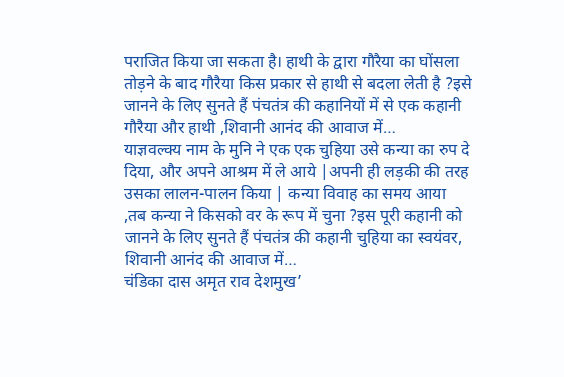पराजित किया जा सकता है। हाथी के द्वारा गौरैया का घोंसला तोड़ने के बाद गौरैया किस प्रकार से हाथी से बदला लेती है ?इसे जानने के लिए सुनते हैं पंचतंत्र की कहानियों में से एक कहानी गौरैया और हाथी ,शिवानी आनंद की आवाज में…
याज्ञवल्क्य नाम के मुनि ने एक एक चुहिया उसे कन्या का रुप दे दिया, और अपने आश्रम में ले आये |अपनी ही लड़की की तरह उसका लालन-पालन किया | कन्या विवाह का समय आया ,तब कन्या ने किसको वर के रूप में चुना ?इस पूरी कहानी को जानने के लिए सुनते हैं पंचतंत्र की कहानी चुहिया का स्वयंवर, शिवानी आनंद की आवाज में…
चंडिका दास अमृत राव देशमुख’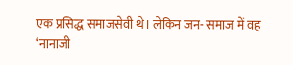एक प्रसिद्ध समाजसेवी थे। लेकिन जन- समाज में वह ‘नानाजी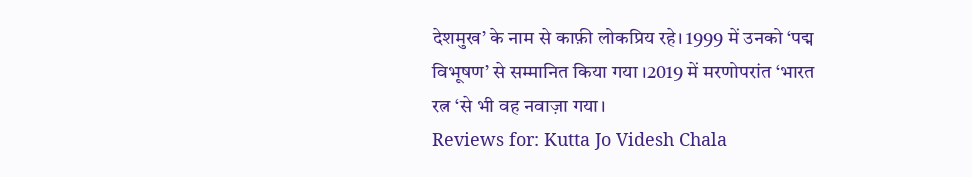देशमुख’ के नाम से काफ़ी लोकप्रिय रहे। 1999 में उनको ‘पद्म विभूषण’ से सम्मानित किया गया ।2019 में मरणोपरांत ‘भारत रत्न ‘से भी वह नवाज़ा गया।
Reviews for: Kutta Jo Videsh Chala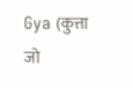Gya (कुत्ता जो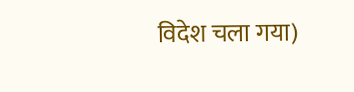विदेश चला गया)